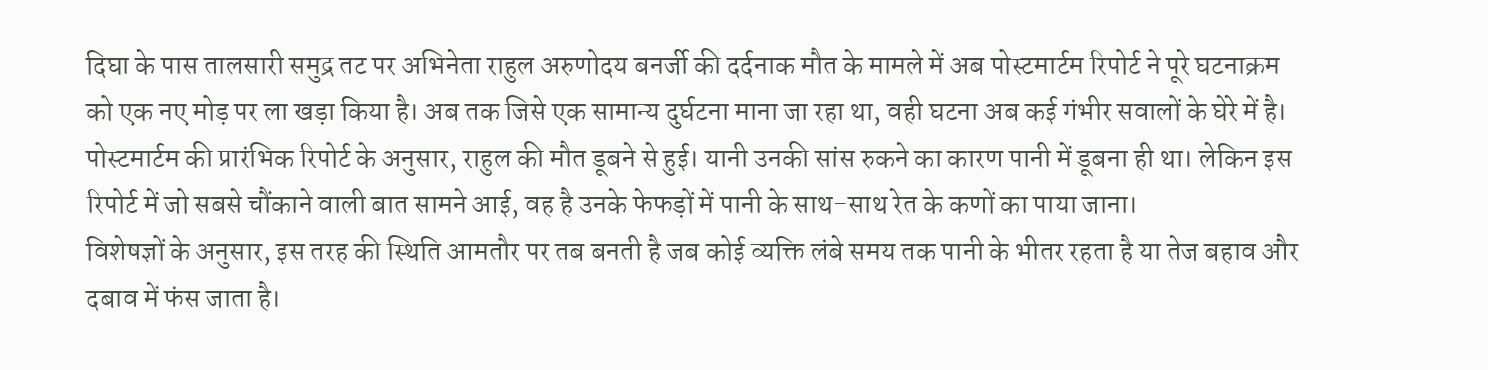दिघा के पास तालसारी समुद्र तट पर अभिनेता राहुल अरुणोदय बनर्जी की दर्दनाक मौत के मामले में अब पोस्टमार्टम रिपोर्ट ने पूरे घटनाक्रम को एक नए मोड़ पर ला खड़ा किया है। अब तक जिसे एक सामान्य दुर्घटना माना जा रहा था, वही घटना अब कई गंभीर सवालों के घेरे में है।
पोस्टमार्टम की प्रारंभिक रिपोर्ट के अनुसार, राहुल की मौत डूबने से हुई। यानी उनकी सांस रुकने का कारण पानी में डूबना ही था। लेकिन इस रिपोर्ट में जो सबसे चौंकाने वाली बात सामने आई, वह है उनके फेफड़ों में पानी के साथ-साथ रेत के कणों का पाया जाना।
विशेषज्ञों के अनुसार, इस तरह की स्थिति आमतौर पर तब बनती है जब कोई व्यक्ति लंबे समय तक पानी के भीतर रहता है या तेज बहाव और दबाव में फंस जाता है।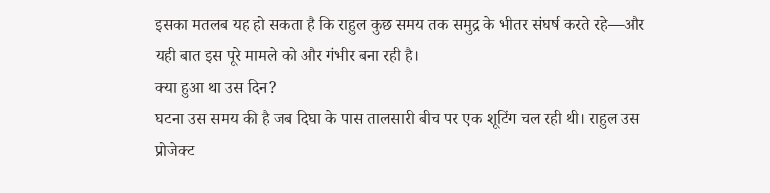इसका मतलब यह हो सकता है कि राहुल कुछ समय तक समुद्र के भीतर संघर्ष करते रहे—और यही बात इस पूरे मामले को और गंभीर बना रही है।
क्या हुआ था उस दिन?
घटना उस समय की है जब दिघा के पास तालसारी बीच पर एक शूटिंग चल रही थी। राहुल उस प्रोजेक्ट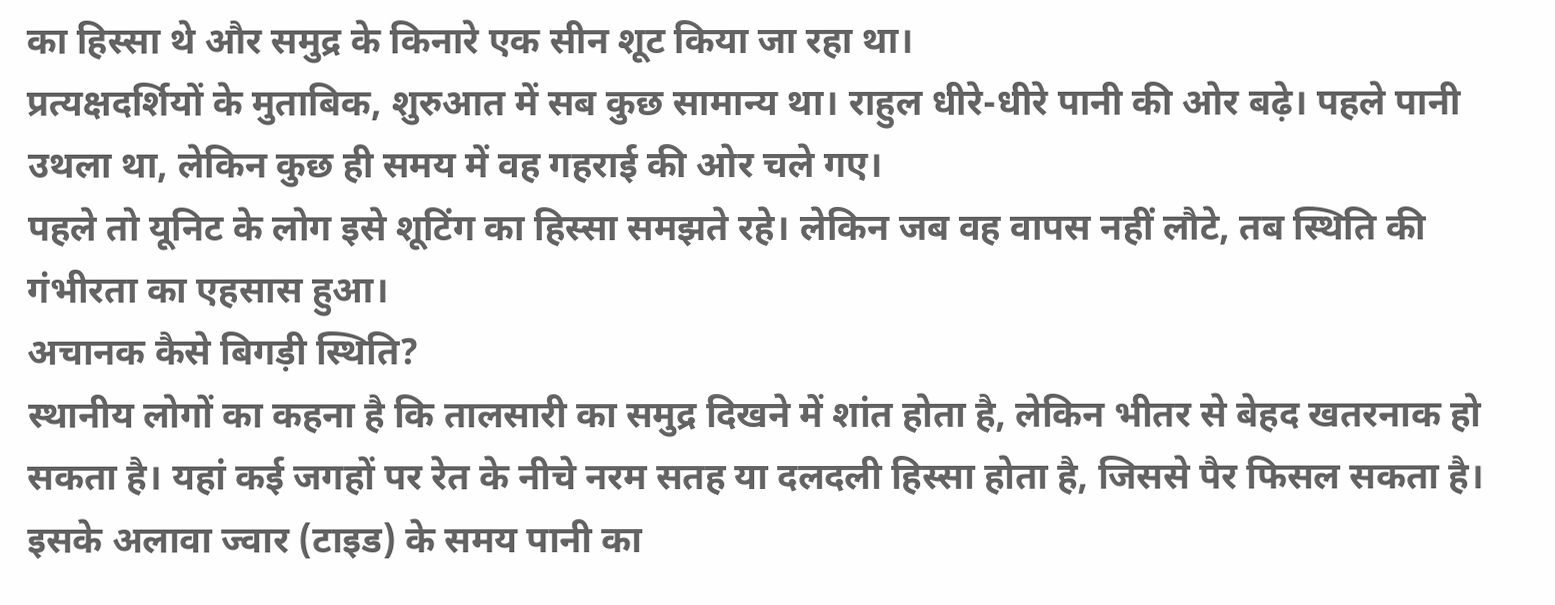का हिस्सा थे और समुद्र के किनारे एक सीन शूट किया जा रहा था।
प्रत्यक्षदर्शियों के मुताबिक, शुरुआत में सब कुछ सामान्य था। राहुल धीरे-धीरे पानी की ओर बढ़े। पहले पानी उथला था, लेकिन कुछ ही समय में वह गहराई की ओर चले गए।
पहले तो यूनिट के लोग इसे शूटिंग का हिस्सा समझते रहे। लेकिन जब वह वापस नहीं लौटे, तब स्थिति की गंभीरता का एहसास हुआ।
अचानक कैसे बिगड़ी स्थिति?
स्थानीय लोगों का कहना है कि तालसारी का समुद्र दिखने में शांत होता है, लेकिन भीतर से बेहद खतरनाक हो सकता है। यहां कई जगहों पर रेत के नीचे नरम सतह या दलदली हिस्सा होता है, जिससे पैर फिसल सकता है।
इसके अलावा ज्वार (टाइड) के समय पानी का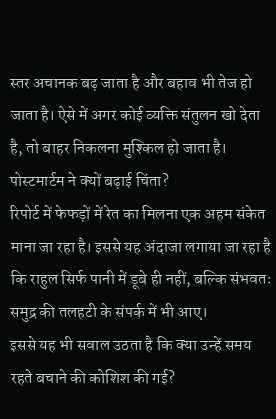स्तर अचानक बढ़ जाता है और बहाव भी तेज हो जाता है। ऐसे में अगर कोई व्यक्ति संतुलन खो देता है, तो बाहर निकलना मुश्किल हो जाता है।
पोस्टमार्टम ने क्यों बढ़ाई चिंता?
रिपोर्ट में फेफड़ों में रेत का मिलना एक अहम संकेत माना जा रहा है। इससे यह अंदाजा लगाया जा रहा है कि राहुल सिर्फ पानी में डूबे ही नहीं, बल्कि संभवतः समुद्र की तलहटी के संपर्क में भी आए।
इससे यह भी सवाल उठता है कि क्या उन्हें समय रहते बचाने की कोशिश की गई?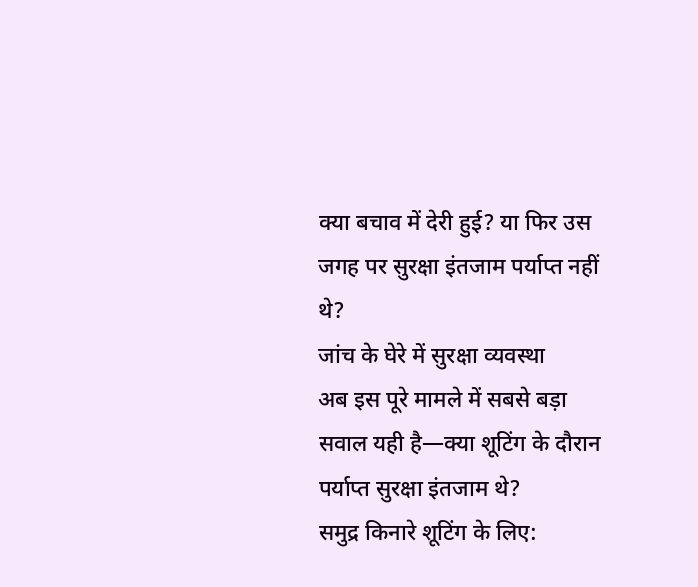क्या बचाव में देरी हुई? या फिर उस जगह पर सुरक्षा इंतजाम पर्याप्त नहीं थे?
जांच के घेरे में सुरक्षा व्यवस्था
अब इस पूरे मामले में सबसे बड़ा सवाल यही है—क्या शूटिंग के दौरान पर्याप्त सुरक्षा इंतजाम थे?
समुद्र किनारे शूटिंग के लिए: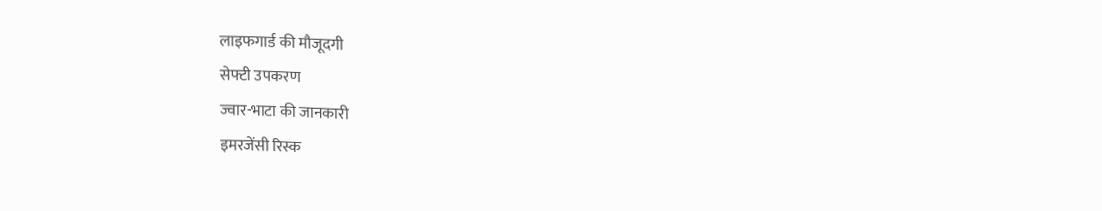लाइफगार्ड की मौजूदगी
सेफ्टी उपकरण
ज्वार-भाटा की जानकारी
इमरजेंसी रिस्क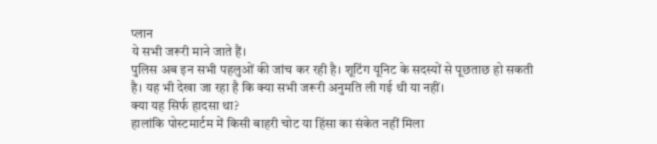प्लान
ये सभी जरूरी माने जाते हैं।
पुलिस अब इन सभी पहलुओं की जांच कर रही है। शूटिंग यूनिट के सदस्यों से पूछताछ हो सकती है। यह भी देखा जा रहा है कि क्या सभी जरूरी अनुमति ली गई थी या नहीं।
क्या यह सिर्फ हादसा था?
हालांकि पोस्टमार्टम में किसी बाहरी चोट या हिंसा का संकेत नहीं मिला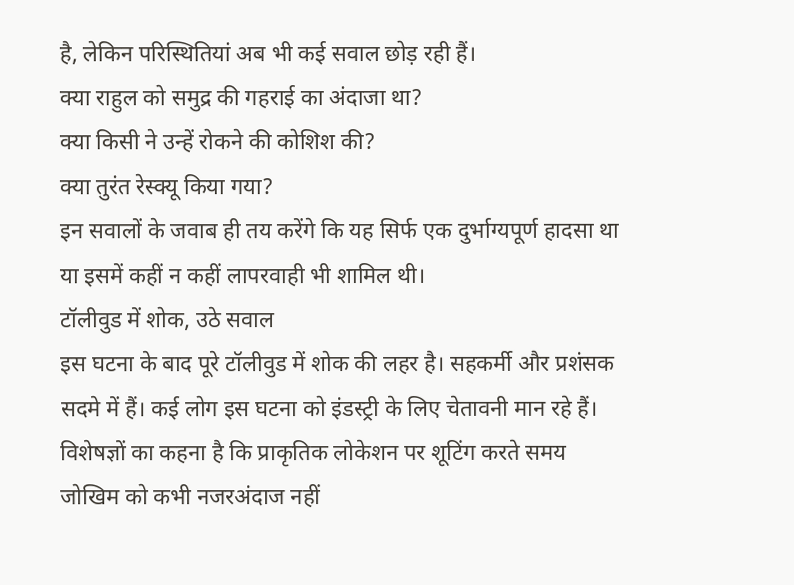है, लेकिन परिस्थितियां अब भी कई सवाल छोड़ रही हैं।
क्या राहुल को समुद्र की गहराई का अंदाजा था?
क्या किसी ने उन्हें रोकने की कोशिश की?
क्या तुरंत रेस्क्यू किया गया?
इन सवालों के जवाब ही तय करेंगे कि यह सिर्फ एक दुर्भाग्यपूर्ण हादसा था या इसमें कहीं न कहीं लापरवाही भी शामिल थी।
टॉलीवुड में शोक, उठे सवाल
इस घटना के बाद पूरे टॉलीवुड में शोक की लहर है। सहकर्मी और प्रशंसक सदमे में हैं। कई लोग इस घटना को इंडस्ट्री के लिए चेतावनी मान रहे हैं।
विशेषज्ञों का कहना है कि प्राकृतिक लोकेशन पर शूटिंग करते समय जोखिम को कभी नजरअंदाज नहीं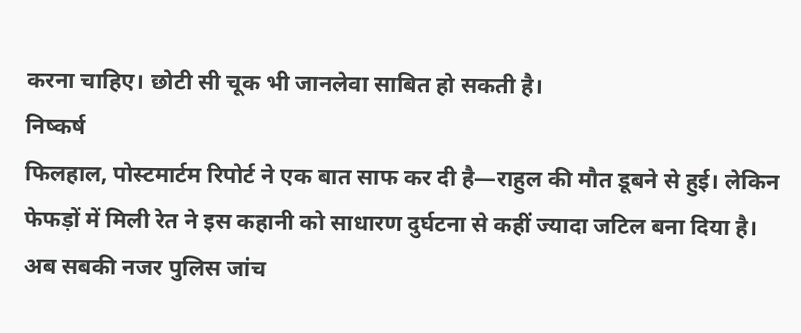करना चाहिए। छोटी सी चूक भी जानलेवा साबित हो सकती है।
निष्कर्ष
फिलहाल, पोस्टमार्टम रिपोर्ट ने एक बात साफ कर दी है—राहुल की मौत डूबने से हुई। लेकिन फेफड़ों में मिली रेत ने इस कहानी को साधारण दुर्घटना से कहीं ज्यादा जटिल बना दिया है।
अब सबकी नजर पुलिस जांच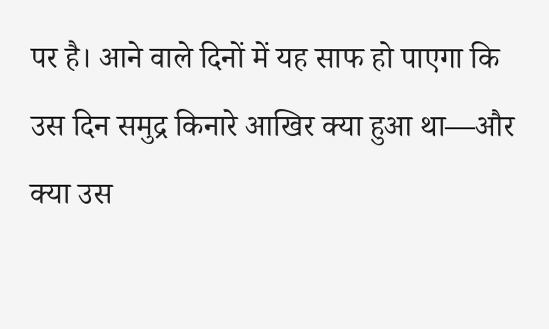पर है। आने वाले दिनों में यह साफ हो पाएगा कि उस दिन समुद्र किनारे आखिर क्या हुआ था—और क्या उस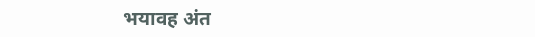भयावह अंत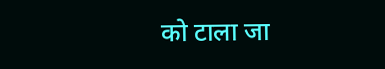को टाला जा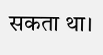सकता था।